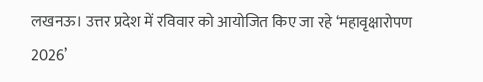लखनऊ। उत्तर प्रदेश में रविवार को आयोजित किए जा रहे ‘महावृक्षारोपण 2026’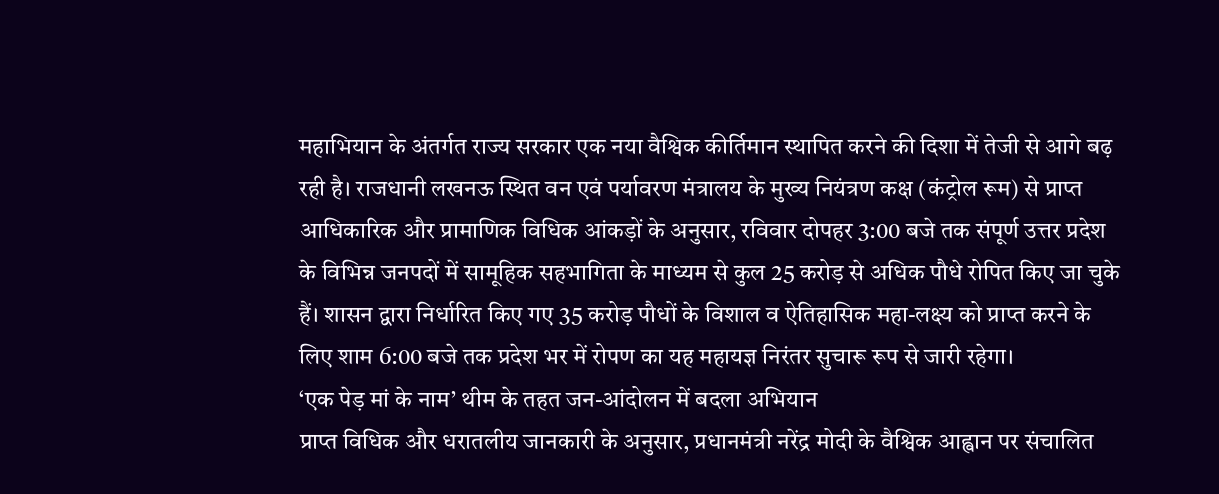महाभियान के अंतर्गत राज्य सरकार एक नया वैश्विक कीर्तिमान स्थापित करने की दिशा में तेजी से आगे बढ़ रही है। राजधानी लखनऊ स्थित वन एवं पर्यावरण मंत्रालय के मुख्य नियंत्रण कक्ष (कंट्रोल रूम) से प्राप्त आधिकारिक और प्रामाणिक विधिक आंकड़ों के अनुसार, रविवार दोपहर 3:00 बजे तक संपूर्ण उत्तर प्रदेश के विभिन्न जनपदों में सामूहिक सहभागिता के माध्यम से कुल 25 करोड़ से अधिक पौधे रोपित किए जा चुके हैं। शासन द्वारा निर्धारित किए गए 35 करोड़ पौधों के विशाल व ऐतिहासिक महा-लक्ष्य को प्राप्त करने के लिए शाम 6:00 बजे तक प्रदेश भर में रोपण का यह महायज्ञ निरंतर सुचारू रूप से जारी रहेगा।
‘एक पेड़ मां के नाम’ थीम के तहत जन-आंदोलन में बदला अभियान
प्राप्त विधिक और धरातलीय जानकारी के अनुसार, प्रधानमंत्री नरेंद्र मोदी के वैश्विक आह्वान पर संचालित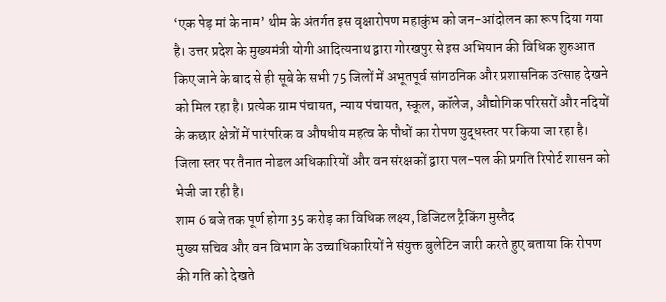‘एक पेड़ मां के नाम’ थीम के अंतर्गत इस वृक्षारोपण महाकुंभ को जन-आंदोलन का रूप दिया गया है। उत्तर प्रदेश के मुख्यमंत्री योगी आदित्यनाथ द्वारा गोरखपुर से इस अभियान की विधिक शुरुआत किए जाने के बाद से ही सूबे के सभी 75 जिलों में अभूतपूर्व सांगठनिक और प्रशासनिक उत्साह देखने को मिल रहा है। प्रत्येक ग्राम पंचायत, न्याय पंचायत, स्कूल, कॉलेज, औद्योगिक परिसरों और नदियों के कछार क्षेत्रों में पारंपरिक व औषधीय महत्व के पौधों का रोपण युद्धस्तर पर किया जा रहा है। जिला स्तर पर तैनात नोडल अधिकारियों और वन संरक्षकों द्वारा पल-पल की प्रगति रिपोर्ट शासन को भेजी जा रही है।
शाम 6 बजे तक पूर्ण होगा 35 करोड़ का विधिक लक्ष्य, डिजिटल ट्रैकिंग मुस्तैद
मुख्य सचिव और वन विभाग के उच्चाधिकारियों ने संयुक्त बुलेटिन जारी करते हुए बताया कि रोपण की गति को देखते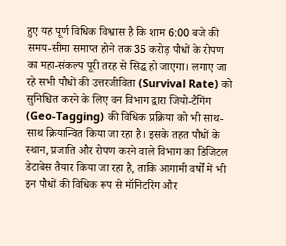हुए यह पूर्ण विधिक विश्वास है कि शाम 6:00 बजे की समय-सीमा समाप्त होने तक 35 करोड़ पौधों के रोपण का महा-संकल्प पूरी तरह से सिद्ध हो जाएगा। लगाए जा रहे सभी पौधों की उत्तरजीविता (Survival Rate) को सुनिश्चित करने के लिए वन विभाग द्वारा जियो-टैगिंग (Geo-Tagging) की विधिक प्रक्रिया को भी साथ-साथ क्रियान्वित किया जा रहा है। इसके तहत पौधों के स्थान, प्रजाति और रोपण करने वाले विभाग का डिजिटल डेटाबेस तैयार किया जा रहा है, ताकि आगामी वर्षों में भी इन पौधों की विधिक रूप से मॉनिटरिंग और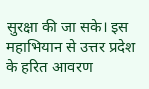सुरक्षा की जा सके। इस महाभियान से उत्तर प्रदेश के हरित आवरण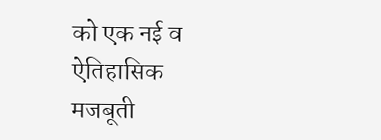को एक नई व ऐतिहासिक मजबूती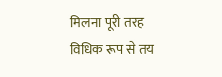मिलना पूरी तरह विधिक रूप से तय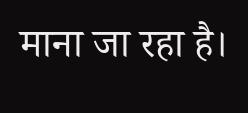माना जा रहा है।